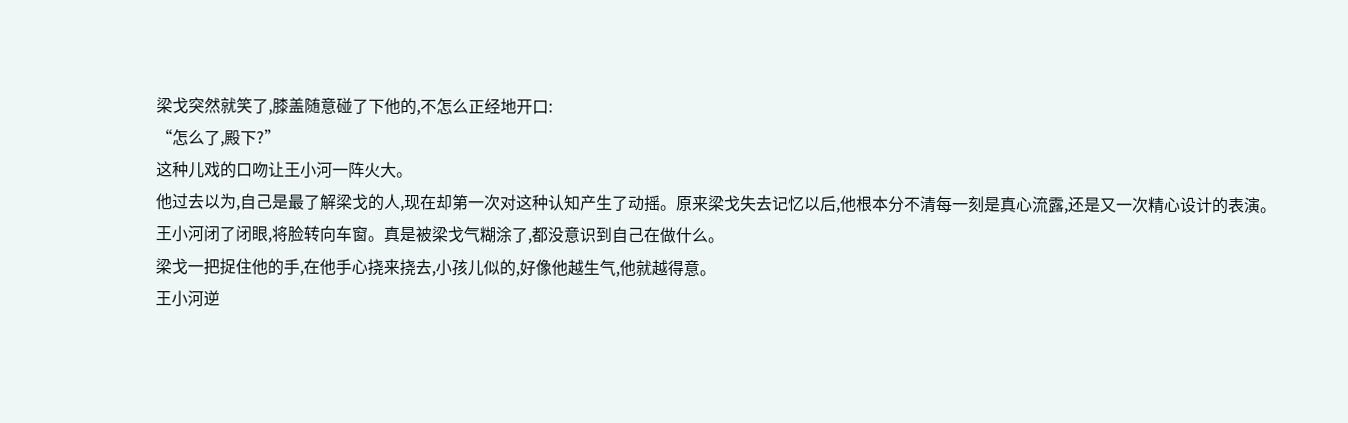梁戈突然就笑了,膝盖随意碰了下他的,不怎么正经地开口:
“怎么了,殿下?”
这种儿戏的口吻让王小河一阵火大。
他过去以为,自己是最了解梁戈的人,现在却第一次对这种认知产生了动摇。原来梁戈失去记忆以后,他根本分不清每一刻是真心流露,还是又一次精心设计的表演。
王小河闭了闭眼,将脸转向车窗。真是被梁戈气糊涂了,都没意识到自己在做什么。
梁戈一把捉住他的手,在他手心挠来挠去,小孩儿似的,好像他越生气,他就越得意。
王小河逆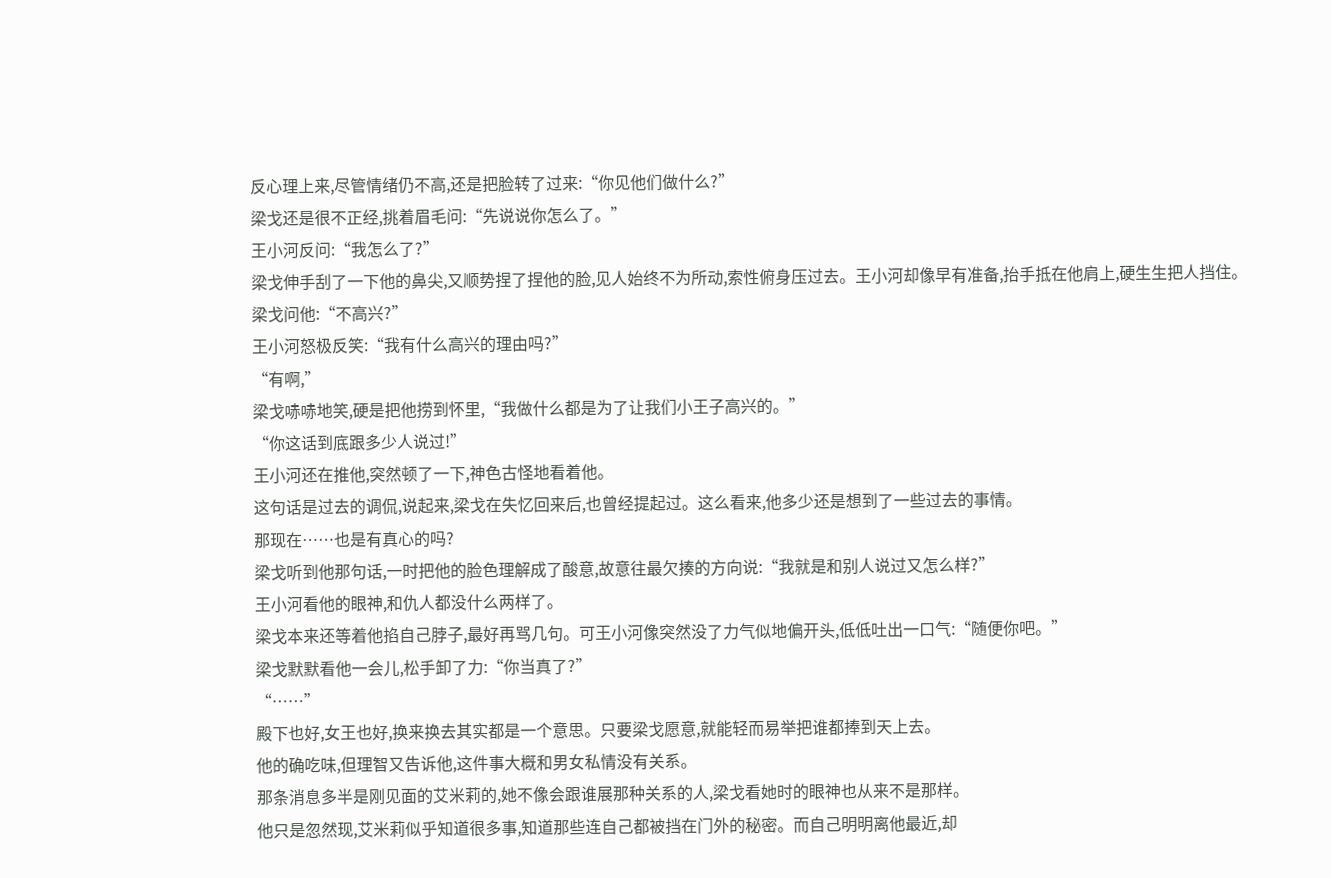反心理上来,尽管情绪仍不高,还是把脸转了过来:“你见他们做什么?”
梁戈还是很不正经,挑着眉毛问:“先说说你怎么了。”
王小河反问:“我怎么了?”
梁戈伸手刮了一下他的鼻尖,又顺势捏了捏他的脸,见人始终不为所动,索性俯身压过去。王小河却像早有准备,抬手抵在他肩上,硬生生把人挡住。
梁戈问他:“不高兴?”
王小河怒极反笑:“我有什么高兴的理由吗?”
“有啊,”
梁戈哧哧地笑,硬是把他捞到怀里,“我做什么都是为了让我们小王子高兴的。”
“你这话到底跟多少人说过!”
王小河还在推他,突然顿了一下,神色古怪地看着他。
这句话是过去的调侃,说起来,梁戈在失忆回来后,也曾经提起过。这么看来,他多少还是想到了一些过去的事情。
那现在……也是有真心的吗?
梁戈听到他那句话,一时把他的脸色理解成了酸意,故意往最欠揍的方向说:“我就是和别人说过又怎么样?”
王小河看他的眼神,和仇人都没什么两样了。
梁戈本来还等着他掐自己脖子,最好再骂几句。可王小河像突然没了力气似地偏开头,低低吐出一口气:“随便你吧。”
梁戈默默看他一会儿,松手卸了力:“你当真了?”
“……”
殿下也好,女王也好,换来换去其实都是一个意思。只要梁戈愿意,就能轻而易举把谁都捧到天上去。
他的确吃味,但理智又告诉他,这件事大概和男女私情没有关系。
那条消息多半是刚见面的艾米莉的,她不像会跟谁展那种关系的人,梁戈看她时的眼神也从来不是那样。
他只是忽然现,艾米莉似乎知道很多事,知道那些连自己都被挡在门外的秘密。而自己明明离他最近,却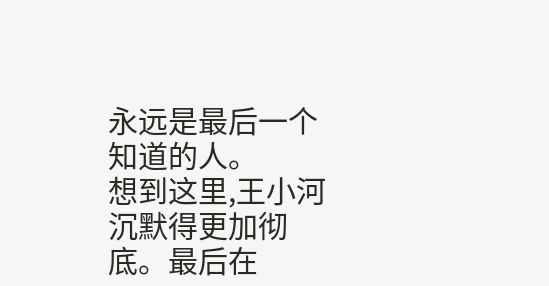永远是最后一个知道的人。
想到这里,王小河沉默得更加彻底。最后在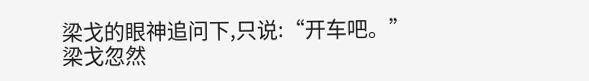梁戈的眼神追问下,只说:“开车吧。”
梁戈忽然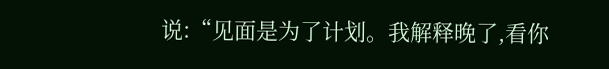说:“见面是为了计划。我解释晚了,看你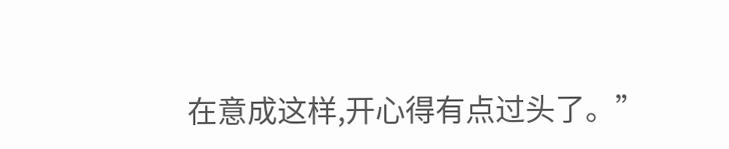在意成这样,开心得有点过头了。”